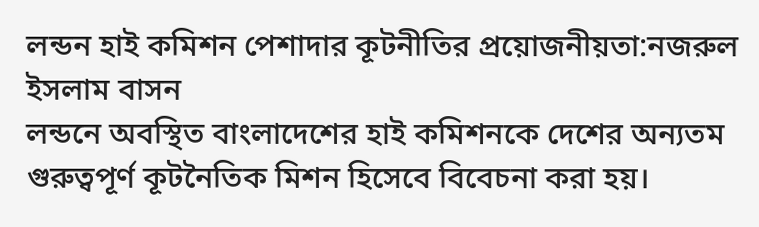লন্ডন হাই কমিশন পেশাদার কূটনীতির প্রয়োজনীয়তা:নজরুল ইসলাম বাসন
লন্ডনে অবস্থিত বাংলাদেশের হাই কমিশনকে দেশের অন্যতম গুরুত্বপূর্ণ কূটনৈতিক মিশন হিসেবে বিবেচনা করা হয়।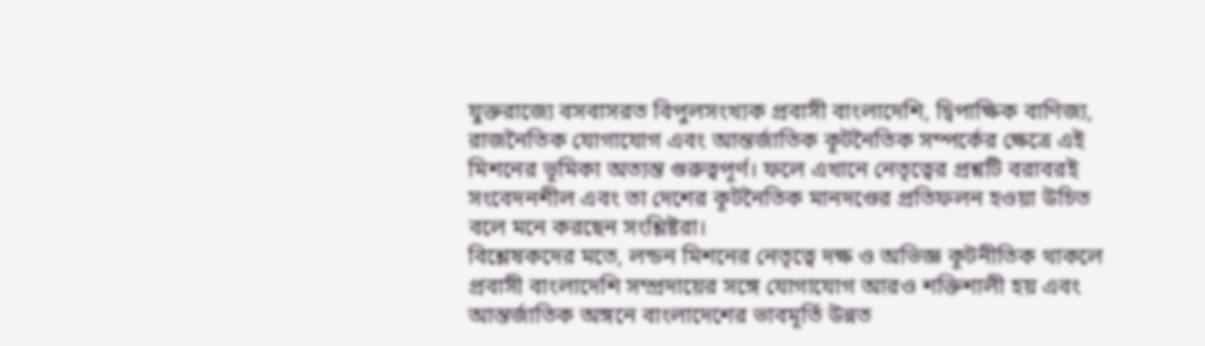যুক্তরাজ্যে বসবাসরত বিপুলসংখ্যক প্রবাসী বাংলাদেশি, দ্বিপাক্ষিক বাণিজ্য, রাজনৈতিক যোগাযোগ এবং আন্তর্জাতিক কূটনৈতিক সম্পর্কের ক্ষেত্রে এই মিশনের ভূমিকা অত্যন্ত গুরুত্বপূর্ণ। ফলে এখানে নেতৃত্বের প্রশ্নটি বরাবরই সংবেদনশীল এবং তা দেশের কূটনৈতিক মানদণ্ডের প্রতিফলন হওয়া উচিত বলে মনে করছেন সংশ্লিষ্টরা।
বিশ্লেষকদের মতে, লন্ডন মিশনের নেতৃত্বে দক্ষ ও অভিজ্ঞ কূটনীতিক থাকলে প্রবাসী বাংলাদেশি সম্প্রদায়ের সঙ্গে যোগাযোগ আরও শক্তিশালী হয় এবং আন্তর্জাতিক অঙ্গনে বাংলাদেশের ভাবমূর্তি উন্নত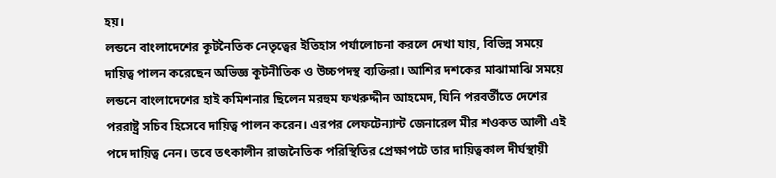হয়।
লন্ডনে বাংলাদেশের কূটনৈতিক নেতৃত্বের ইতিহাস পর্যালোচনা করলে দেখা যায়, বিভিন্ন সময়ে দায়িত্ব পালন করেছেন অভিজ্ঞ কূটনীতিক ও উচ্চপদস্থ ব্যক্তিরা। আশির দশকের মাঝামাঝি সময়ে লন্ডনে বাংলাদেশের হাই কমিশনার ছিলেন মরহুম ফখরুদ্দীন আহমেদ, যিনি পরবর্তীতে দেশের পররাষ্ট্র সচিব হিসেবে দায়িত্ব পালন করেন। এরপর লেফটেন্যান্ট জেনারেল মীর শওকত আলী এই পদে দায়িত্ব নেন। তবে তৎকালীন রাজনৈতিক পরিস্থিতির প্রেক্ষাপটে তার দায়িত্বকাল দীর্ঘস্থায়ী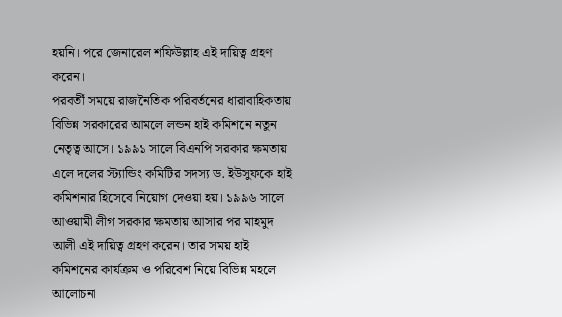হয়নি। পরে জেনারেল শফিউল্লাহ এই দায়িত্ব গ্রহণ করেন।
পরবর্তী সময়ে রাজনৈতিক পরিবর্তনের ধারাবাহিকতায় বিভিন্ন সরকারের আমলে লন্ডন হাই কমিশনে নতুন নেতৃত্ব আসে। ১৯৯১ সালে বিএনপি সরকার ক্ষমতায় এলে দলের স্ট্যান্ডিং কমিটির সদস্য ড. ইউসুফকে হাই কমিশনার হিসেবে নিয়োগ দেওয়া হয়। ১৯৯৬ সালে আওয়ামী লীগ সরকার ক্ষমতায় আসার পর মাহমুদ আলী এই দায়িত্ব গ্রহণ করেন। তার সময় হাই কমিশনের কার্যক্রম ও পরিবেশ নিয়ে বিভিন্ন মহলে আলোচনা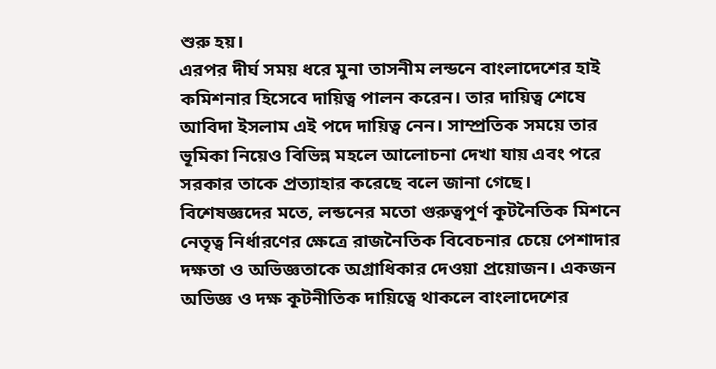শুরু হয়।
এরপর দীর্ঘ সময় ধরে মুনা তাসনীম লন্ডনে বাংলাদেশের হাই কমিশনার হিসেবে দায়িত্ব পালন করেন। তার দায়িত্ব শেষে আবিদা ইসলাম এই পদে দায়িত্ব নেন। সাম্প্রতিক সময়ে তার ভূমিকা নিয়েও বিভিন্ন মহলে আলোচনা দেখা যায় এবং পরে সরকার তাকে প্রত্যাহার করেছে বলে জানা গেছে।
বিশেষজ্ঞদের মতে, লন্ডনের মতো গুরুত্বপূর্ণ কূটনৈতিক মিশনে নেতৃত্ব নির্ধারণের ক্ষেত্রে রাজনৈতিক বিবেচনার চেয়ে পেশাদার দক্ষতা ও অভিজ্ঞতাকে অগ্রাধিকার দেওয়া প্রয়োজন। একজন অভিজ্ঞ ও দক্ষ কূটনীতিক দায়িত্বে থাকলে বাংলাদেশের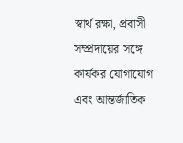স্বার্থ রক্ষা, প্রবাসী সম্প্রদায়ের সঙ্গে কার্যকর যোগাযোগ এবং আন্তর্জাতিক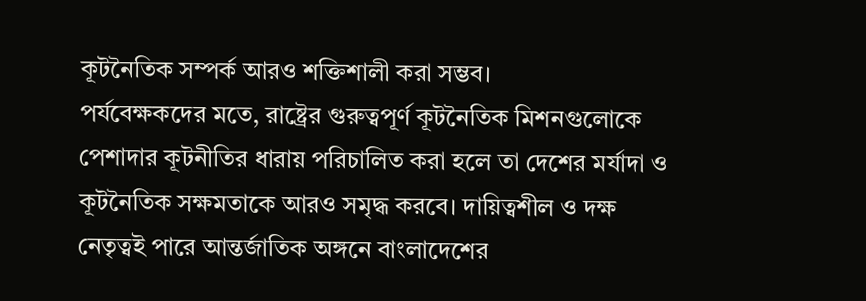কূটনৈতিক সম্পর্ক আরও শক্তিশালী করা সম্ভব।
পর্যবেক্ষকদের মতে, রাষ্ট্রের গুরুত্বপূর্ণ কূটনৈতিক মিশনগুলোকে পেশাদার কূটনীতির ধারায় পরিচালিত করা হলে তা দেশের মর্যাদা ও কূটনৈতিক সক্ষমতাকে আরও সমৃদ্ধ করবে। দায়িত্বশীল ও দক্ষ নেতৃত্বই পারে আন্তর্জাতিক অঙ্গনে বাংলাদেশের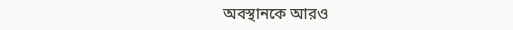অবস্থানকে আরও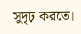সুদৃঢ় করতে।